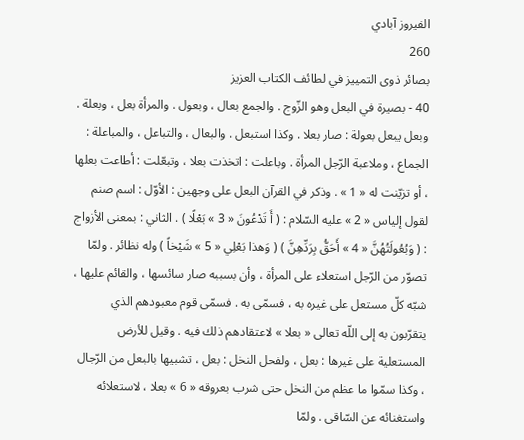الفيروز آبادي
260
بصائر ذوى التمييز في لطائف الكتاب العزيز
40 - بصيرة في البعل وهو الزّوج . والجمع بعال ، وبعول . والمرأة بعل ، وبعلة . وبعل يبعل بعولة : صار بعلا . وكذا استبعل . والبعال ، والتباعل ، والمباعلة : الجماع ، وملاعبة الرّجل المرأة . وباعلت : اتخذت بعلا ، وتبعّلت : أطاعت بعلها ، أو تزيّنت له « 1 » . وذكر في القرآن البعل على وجهين : الأوّل : اسم صنم لقول إلياس « 2 » عليه السّلام : ( أَ تَدْعُونَ « 3 » بَعْلًا ) . الثاني : بمعنى الأزواج : ( وَبُعُولَتُهُنَّ « 4 » أَحَقُّ بِرَدِّهِنَّ ) ( وَهذا بَعْلِي « 5 » شَيْخاً ) وله نظائر . ولمّا تصوّر من الرّجل استعلاء على المرأة ، وأن بسببه صار سائسها ، والقائم عليها ، شبّه كلّ مستعل على غيره به ، فسمّى به . فسمّى قوم معبودهم الذي يتقرّبون به إلى اللّه تعالى « بعلا » لاعتقادهم ذلك فيه . وقيل للأرض المستعلية على غيرها : بعل ، ولفحل النخل : بعل ، تشبيها بالبعل من الرّجال ، وكذا سمّوا ما عظم من النخل حتى شرب بعروقه « 6 » بعلا ، لاستعلائه واستغنائه عن السّاقى . ولمّا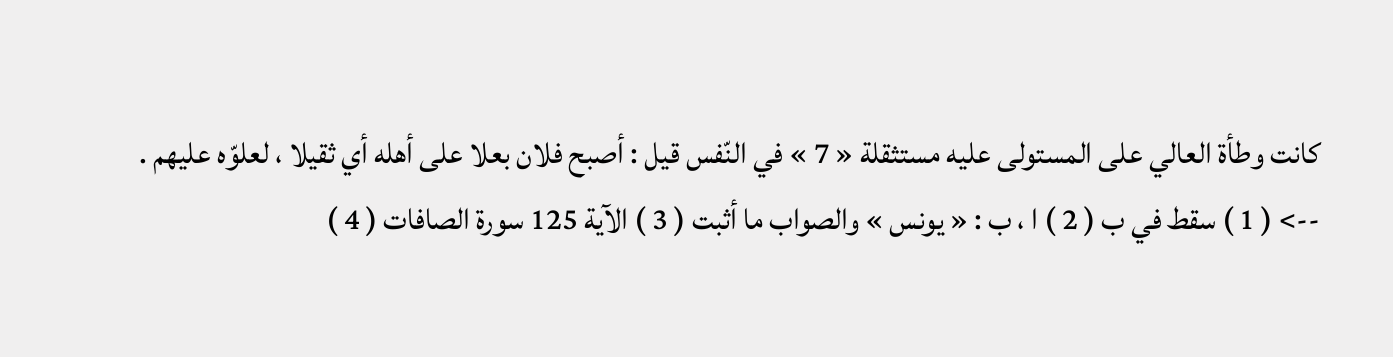كانت وطأة العالي على المستولى عليه مستثقلة « 7 » في النّفس قيل : أصبح فلان بعلا على أهله أي ثقيلا ، لعلوّه عليهم .
--> ( 1 ) سقط في ب ( 2 ) ا ، ب : « يونس » والصواب ما أثبت ( 3 ) الآية 125 سورة الصافات ( 4 )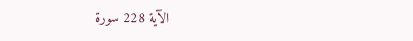الآية 228 سورة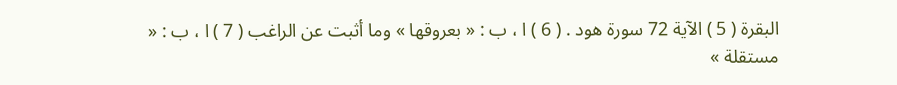البقرة ( 5 ) الآية 72 سورة هود . ( 6 ) ا ، ب : « بعروقها » وما أثبت عن الراغب ( 7 ) ا ، ب : « مستقلة »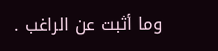وما أثبت عن الراغب .